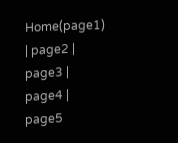Home(page1) | page2 | page3 | page4 | page5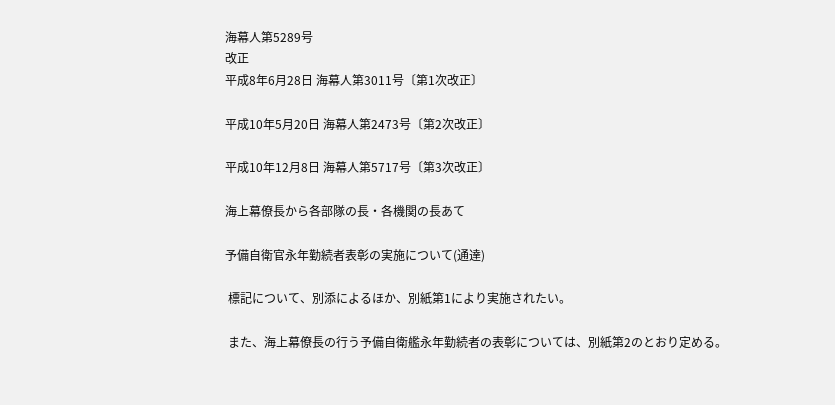海幕人第5289号
改正
平成8年6月28日 海幕人第3011号〔第1次改正〕

平成10年5月20日 海幕人第2473号〔第2次改正〕

平成10年12月8日 海幕人第5717号〔第3次改正〕

海上幕僚長から各部隊の長・各機関の長あて

予備自衛官永年勤続者表彰の実施について(通達)

 標記について、別添によるほか、別紙第1により実施されたい。

 また、海上幕僚長の行う予備自衛艦永年勤続者の表彰については、別紙第2のとおり定める。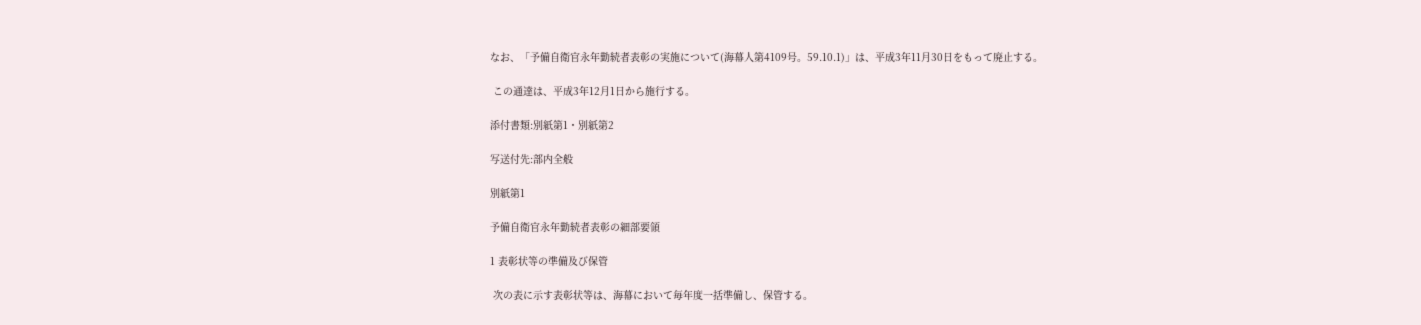なお、「予備自衛官永年勤続者表彰の実施について(海幕人第4109号。59.10.1)」は、平成3年11月30日をもって廃止する。

 この通達は、平成3年12月1日から施行する。

添付書類:別紙第1・別紙第2

写送付先:部内全般

別紙第1

予備自衛官永年勤続者表彰の細部要領

1 表彰状等の準備及び保管

 次の表に示す表彰状等は、海幕において毎年度一括準備し、保管する。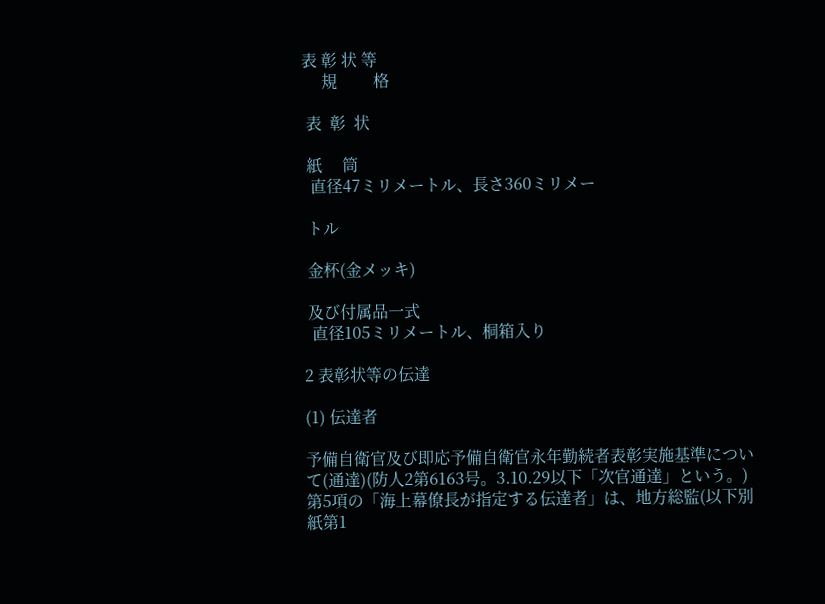表 彰 状 等
     規         格

 表  彰  状

 紙     筒
  直径47ミリメートル、長さ360ミリメー

 トル

 金杯(金メッキ)

 及び付属品一式
  直径105ミリメートル、桐箱入り

2 表彰状等の伝達

(1) 伝達者

予備自衛官及び即応予備自衛官永年勤続者表彰実施基準について(通達)(防人2第6163号。3.10.29以下「次官通達」という。)第5項の「海上幕僚長が指定する伝達者」は、地方総監(以下別紙第1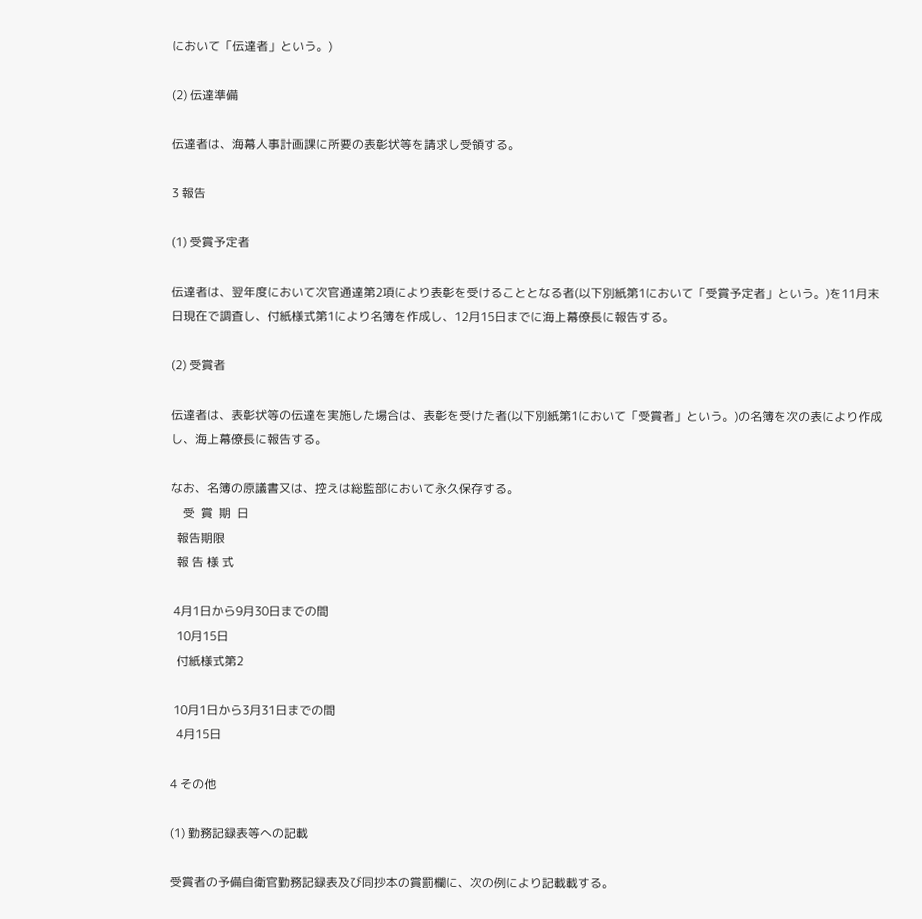において「伝達者」という。)

(2) 伝達準備

伝達者は、海幕人事計画課に所要の表彰状等を請求し受領する。

3 報告

(1) 受賞予定者

伝達者は、翌年度において次官通達第2項により表彰を受けることとなる者(以下別紙第1において「受賞予定者」という。)を11月末日現在で調査し、付紙様式第1により名簿を作成し、12月15日までに海上幕僚長に報告する。

(2) 受賞者

伝達者は、表彰状等の伝達を実施した場合は、表彰を受けた者(以下別紙第1において「受賞者」という。)の名簿を次の表により作成し、海上幕僚長に報告する。

なお、名簿の原議書又は、控えは総監部において永久保存する。
    受  賞  期  日
  報告期限
  報 告 様 式

 4月1日から9月30日までの間
  10月15日
  付紙様式第2

 10月1日から3月31日までの間
  4月15日

4 その他

(1) 勤務記録表等への記載

受賞者の予備自衛官勤務記録表及び同抄本の賞罰欄に、次の例により記載載する。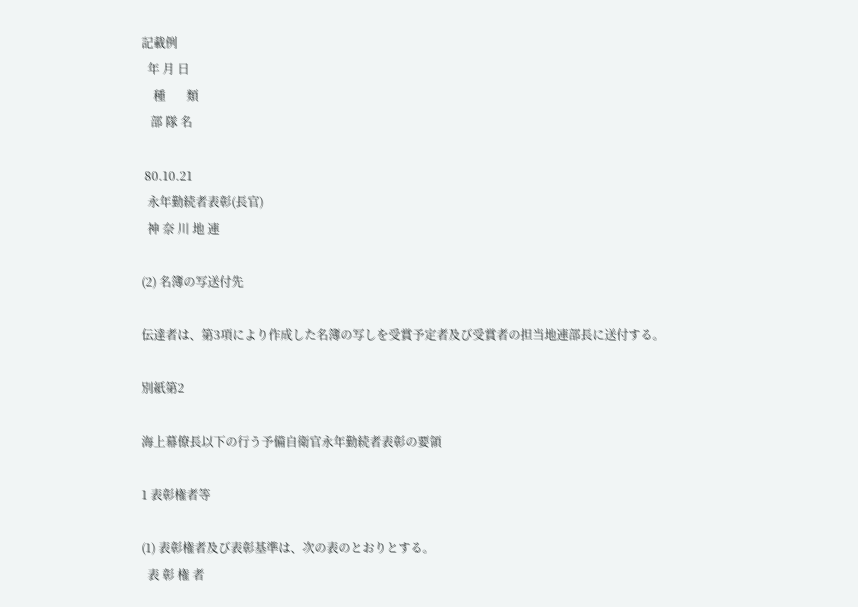記載例
  年 月 日
    種       類
   部 隊 名

 80.10.21
  永年勤続者表彰(長官)
  神 奈 川 地 連

(2) 名簿の写送付先

伝達者は、第3項により作成した名簿の写しを受賞予定者及び受賞者の担当地連部長に送付する。

別紙第2

海上幕僚長以下の行う予備自衛官永年勤続者表彰の要領

1 表彰権者等

(1) 表彰権者及び表彰基準は、次の表のとおりとする。
  表 彰 権 者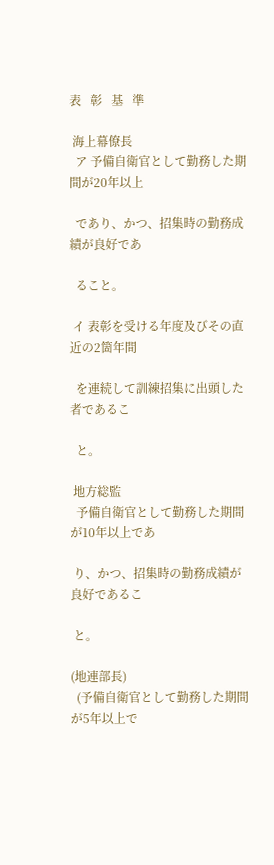表   彰   基   準

 海上幕僚長
  ア 予備自衛官として勤務した期間が20年以上

  であり、かつ、招集時の勤務成績が良好であ

  ること。

 イ 表彰を受ける年度及びその直近の2箇年間

  を連続して訓練招集に出頭した者であるこ

  と。

 地方総監
  予備自衛官として勤務した期間が10年以上であ

 り、かつ、招集時の勤務成績が良好であるこ

 と。

(地連部長)
  (予備自衛官として勤務した期間が5年以上で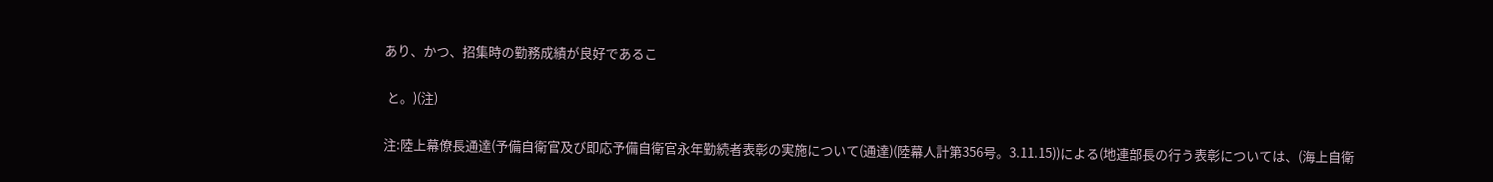あり、かつ、招集時の勤務成績が良好であるこ

 と。)(注)

注:陸上幕僚長通達(予備自衛官及び即応予備自衛官永年勤続者表彰の実施について(通達)(陸幕人計第356号。3.11.15))による(地連部長の行う表彰については、(海上自衛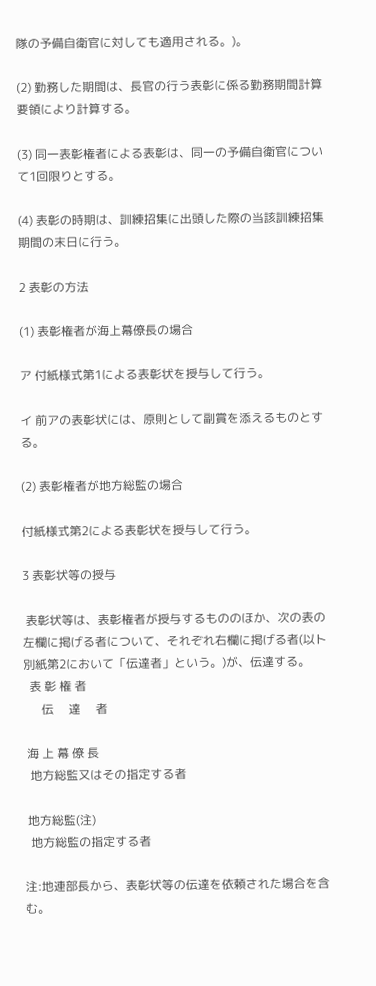隊の予備自衛官に対しても適用される。)。

(2) 勤務した期間は、長官の行う表彰に係る勤務期間計算要領により計算する。

(3) 同一表彰権者による表彰は、同一の予備自衛官について1回限りとする。

(4) 表彰の時期は、訓練招集に出頭した際の当該訓練招集期間の末日に行う。

2 表彰の方法

(1) 表彰権者が海上幕僚長の場合

ア 付紙様式第1による表彰状を授与して行う。

イ 前アの表彰状には、原則として副賞を添えるものとする。

(2) 表彰権者が地方総監の場合

付紙様式第2による表彰状を授与して行う。

3 表彰状等の授与

 表彰状等は、表彰権者が授与するもののほか、次の表の左欄に掲げる者について、それぞれ右欄に掲げる者(以ト別紙第2において「伝達者」という。)が、伝達する。
  表 彰 権 者
      伝     達     者

 海 上 幕 僚 長
  地方総監又はその指定する者

 地方総監(注)
  地方総監の指定する者

注:地連部長から、表彰状等の伝達を依頼された場合を含む。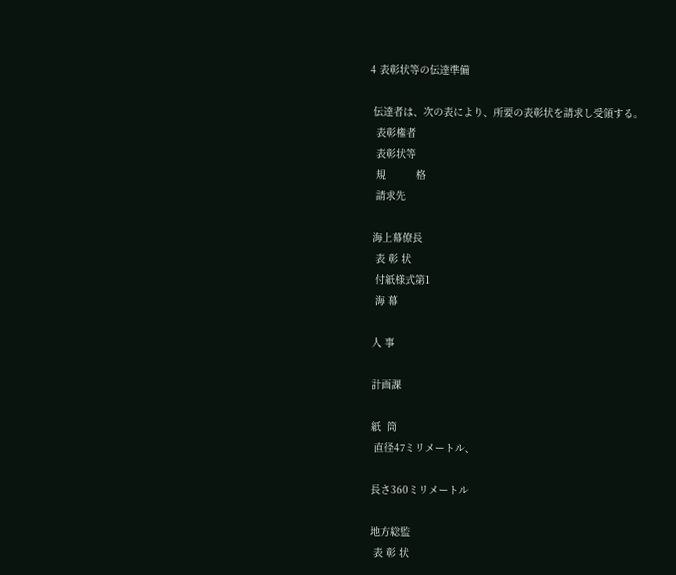4 表彰状等の伝達準備

 伝達者は、次の表により、所要の表彰状を請求し受領する。
  表彰権者
  表彰状等
  規          格
  請求先

 海上幕僚長
  表 彰 状
  付紙様式第1
  海 幕

 人 事

 計画課

 紙  筒
  直径47ミリメートル、

 長さ360ミリメートル

 地方総監
  表 彰 状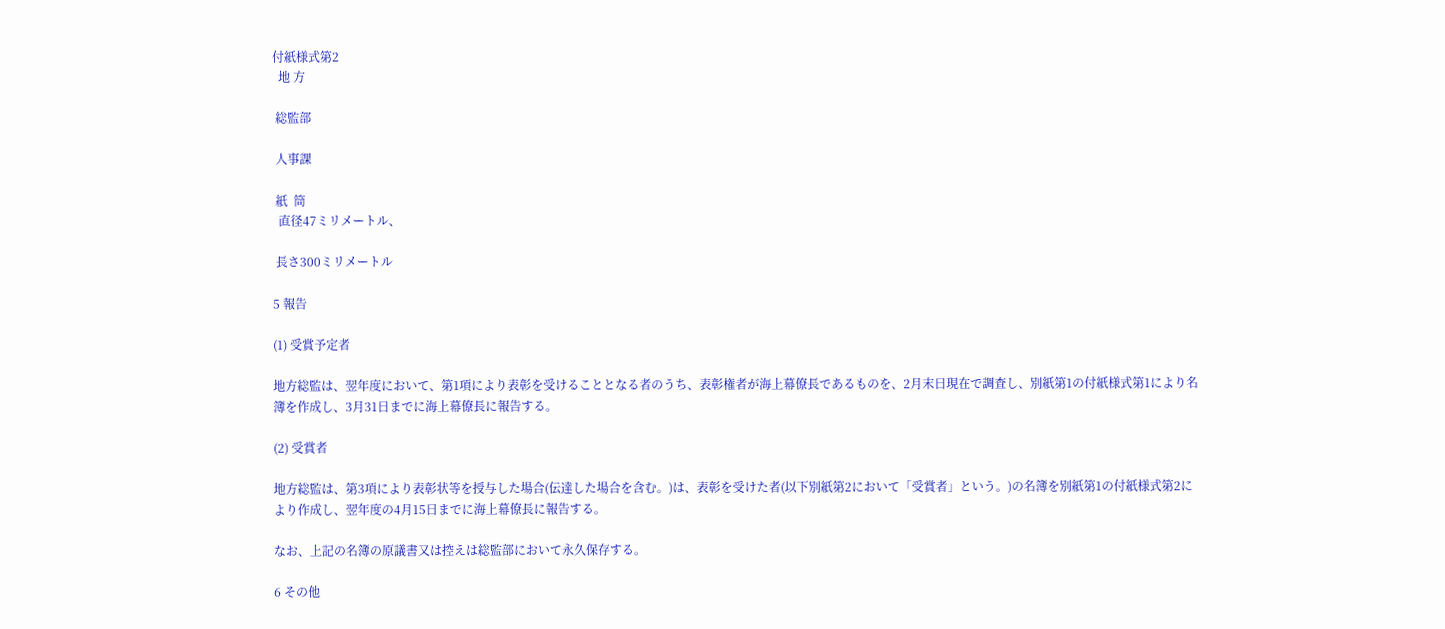付紙様式第2
  地 方

 総監部

 人事課

 紙  筒
  直径47ミリメートル、

 長さ300ミリメートル

5 報告

(1) 受賞予定者

地方総監は、翌年度において、第1項により表彰を受けることとなる者のうち、表彰権者が海上幕僚長であるものを、2月末日現在で調査し、別紙第1の付紙様式第1により名簿を作成し、3月31日までに海上幕僚長に報告する。

(2) 受賞者

地方総監は、第3項により表彰状等を授与した場合(伝達した場合を含む。)は、表彰を受けた者(以下別紙第2において「受賞者」という。)の名簿を別紙第1の付紙様式第2により作成し、翌年度の4月15日までに海上幕僚長に報告する。

なお、上記の名簿の原議書又は控えは総監部において永久保存する。

6 その他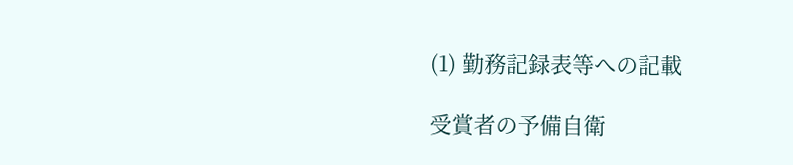(1) 勤務記録表等への記載

受賞者の予備自衛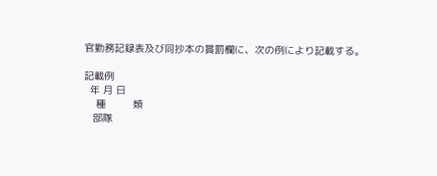官勤務記録表及び同抄本の賞罰欄に、次の例により記載する。

記載例
  年 月 日
    種         類
   部隊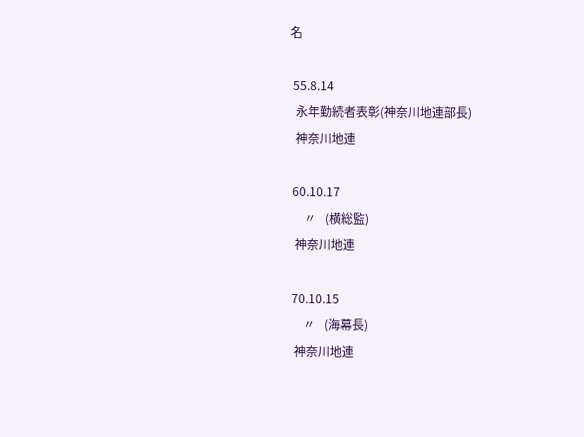名

 55.8.14
  永年勤続者表彰(神奈川地連部長)
  神奈川地連

 60.10.17
     〃   (横総監)
  神奈川地連

 70.10.15
     〃   (海幕長)
  神奈川地連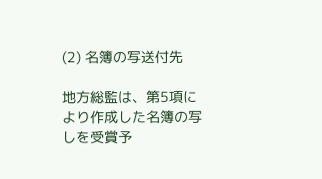(2) 名簿の写送付先

地方総監は、第5項により作成した名簿の写しを受賞予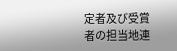定者及び受賞者の担当地連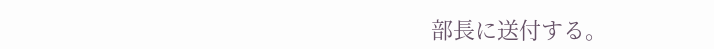部長に送付する。